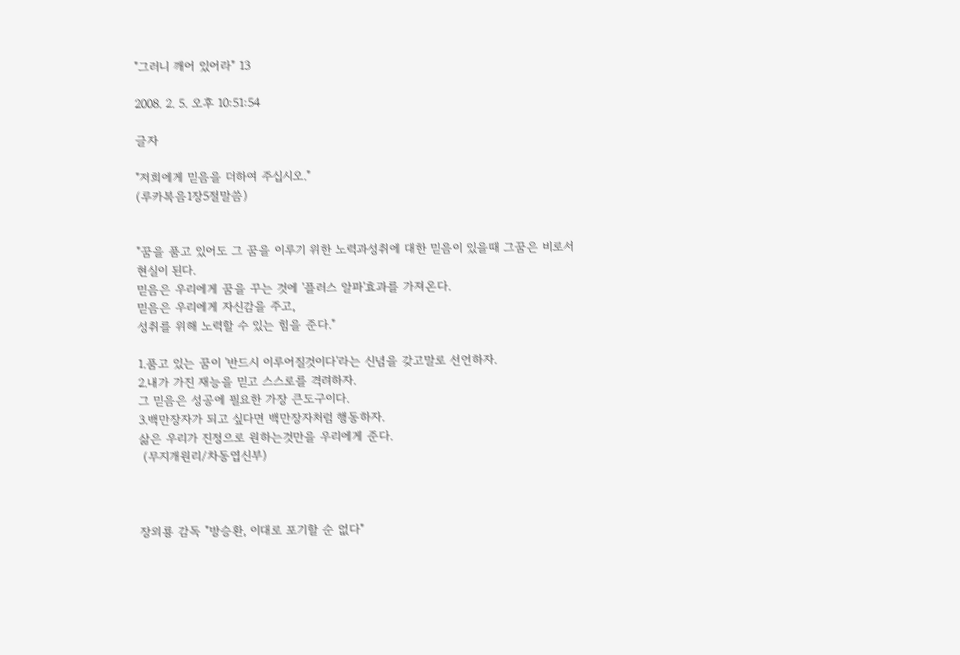"그러니 깨어 있어라" 13

2008. 2. 5. 오후 10:51:54

글자

"저희에게 믿음을 더하여 주십시오."
(루카복음1장5절말씀)


"꿈을 품고 있어도 그 꿈을 이루기 위한 노력과성취에 대한 믿음이 있을때 그꿈은 비로서 현실이 된다.
믿음은 우리에게 꿈을 꾸는 것에 '플러스 알파'효과를 가져온다.
믿음은 우리에게 자신감을 주고,
성취를 위해 노력할 수 있는 힘을 준다."

1.품고 있는 꿈이 '반드시 이루어질것이다'라는 신념을 갖고말로 선언하자.
2.내가 가진 재능을 믿고 스스로를 격려하자.
그 믿음은 성공에 필요한 가장 큰도구이다.
3.백만장자가 되고 싶다면 백만장자처럼 행동하자.
삶은 우리가 진정으로 원하는것만을 우리에게 준다.
 (무지개원리/차동엽신부)



장외룡 감독 "방승환, 이대로 포기할 순 없다"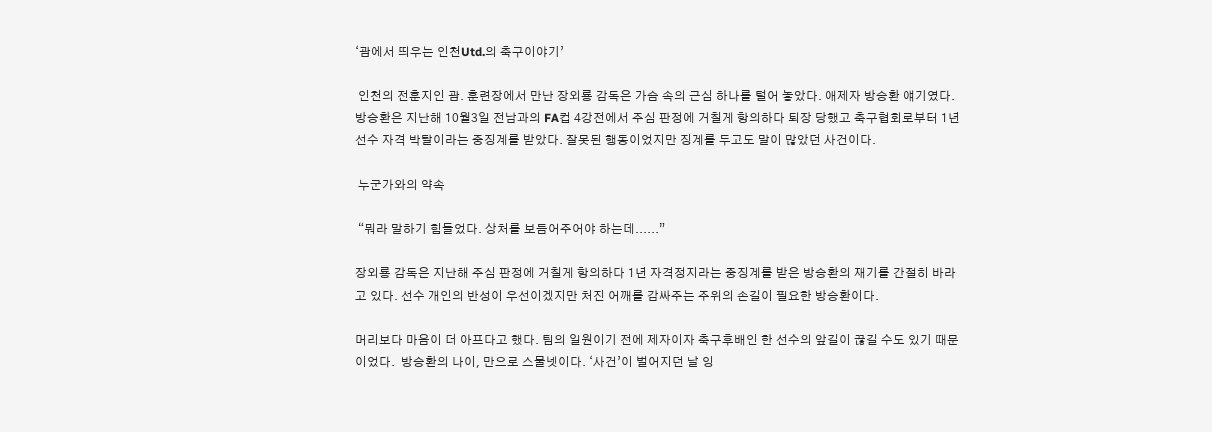‘괌에서 띄우는 인천Utd.의 축구이야기’

 인천의 전훈지인 괌. 훈련장에서 만난 장외룡 감독은 가슴 속의 근심 하나를 털어 놓았다. 애제자 방승환 얘기였다. 방승환은 지난해 10월3일 전남과의 FA컵 4강전에서 주심 판정에 거칠게 항의하다 퇴장 당했고 축구협회로부터 1년 선수 자격 박탈이라는 중징계를 받았다. 잘못된 행동이었지만 징계를 두고도 말이 많았던 사건이다.

 누군가와의 약속

 “뭐라 말하기 힘들었다. 상처를 보듬어주어야 하는데......”

장외룡 감독은 지난해 주심 판정에 거칠게 항의하다 1년 자격정지라는 중징계를 받은 방승환의 재기를 간절히 바라고 있다. 선수 개인의 반성이 우선이겠지만 처진 어깨를 감싸주는 주위의 손길이 필요한 방승환이다.

머리보다 마음이 더 아프다고 했다. 팀의 일원이기 전에 제자이자 축구후배인 한 선수의 앞길이 끊길 수도 있기 때문이었다.  방승환의 나이, 만으로 스물넷이다. ‘사건’이 벌어지던 날 잉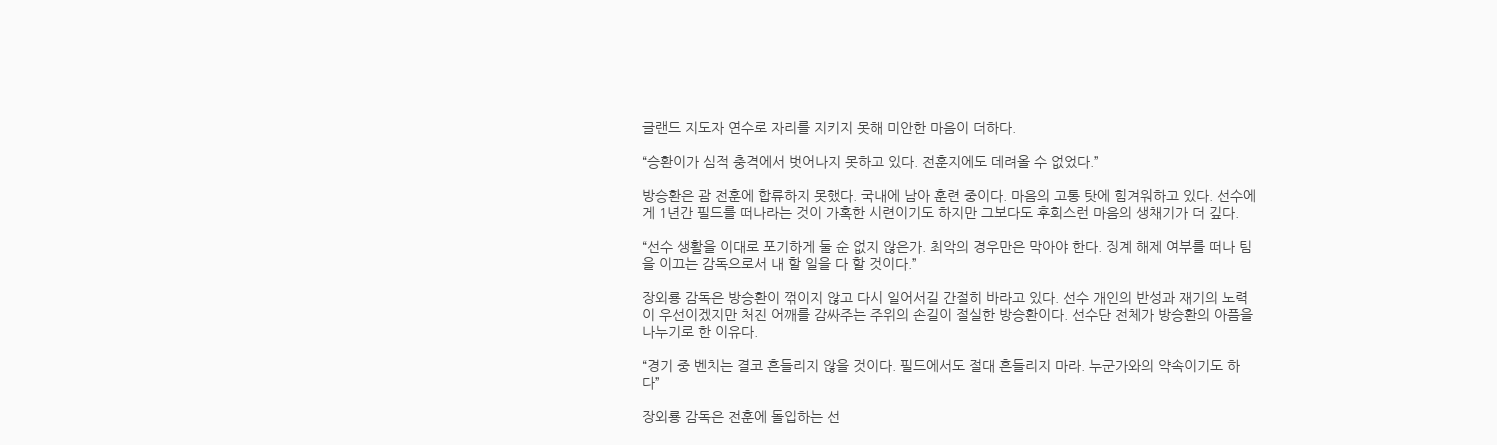글랜드 지도자 연수로 자리를 지키지 못해 미안한 마음이 더하다.

“승환이가 심적 충격에서 벗어나지 못하고 있다. 전훈지에도 데려올 수 없었다.”

방승환은 괌 전훈에 합류하지 못했다. 국내에 남아 훈련 중이다. 마음의 고통 탓에 힘겨워하고 있다. 선수에게 1년간 필드를 떠나라는 것이 가혹한 시련이기도 하지만 그보다도 후회스런 마음의 생채기가 더 깊다.

“선수 생활을 이대로 포기하게 둘 순 없지 않은가. 최악의 경우만은 막아야 한다. 징계 해제 여부를 떠나 팀을 이끄는 감독으로서 내 할 일을 다 할 것이다.”

장외룡 감독은 방승환이 꺾이지 않고 다시 일어서길 간절히 바라고 있다. 선수 개인의 반성과 재기의 노력이 우선이겠지만 처진 어깨를 감싸주는 주위의 손길이 절실한 방승환이다. 선수단 전체가 방승환의 아픔을 나누기로 한 이유다.

“경기 중 벤치는 결코 흔들리지 않을 것이다. 필드에서도 절대 흔들리지 마라. 누군가와의 약속이기도 하다”

장외룡 감독은 전훈에 돌입하는 선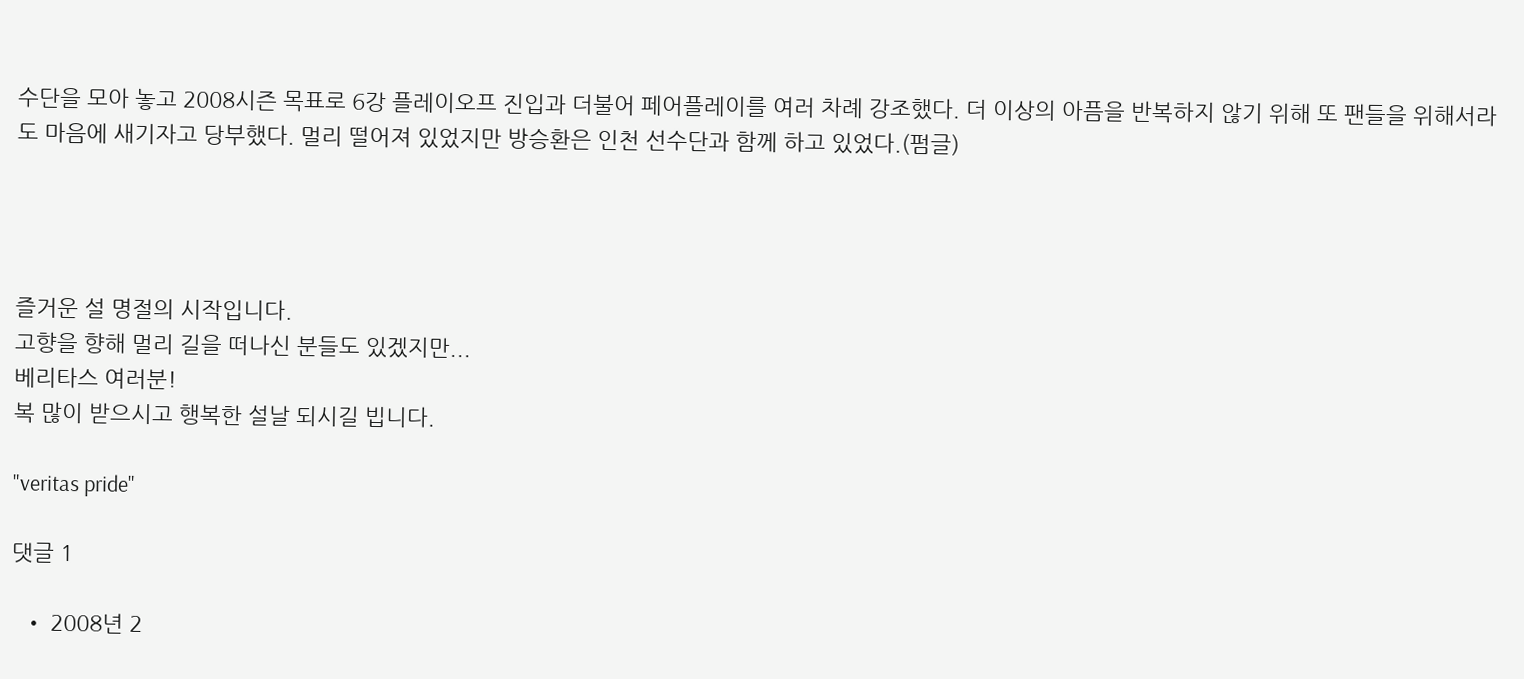수단을 모아 놓고 2008시즌 목표로 6강 플레이오프 진입과 더불어 페어플레이를 여러 차례 강조했다. 더 이상의 아픔을 반복하지 않기 위해 또 팬들을 위해서라도 마음에 새기자고 당부했다. 멀리 떨어져 있었지만 방승환은 인천 선수단과 함께 하고 있었다.(펌글)




즐거운 설 명절의 시작입니다.
고향을 향해 멀리 길을 떠나신 분들도 있겠지만...
베리타스 여러분!
복 많이 받으시고 행복한 설날 되시길 빕니다.

"veritas pride"

댓글 1

  • 2008년 2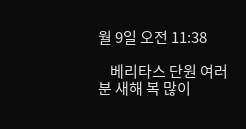월 9일 오전 11:38

    베리타스 단원 여러분 새해 복 많이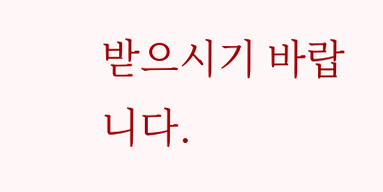받으시기 바랍니다.